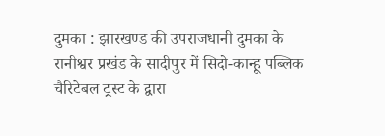दुमका : झारखण्ड की उपराजधानी दुमका के रानीश्वर प्रखंड के सादीपुर में सिदो-कान्हू पब्लिक चैरिटेबल ट्रस्ट के द्वारा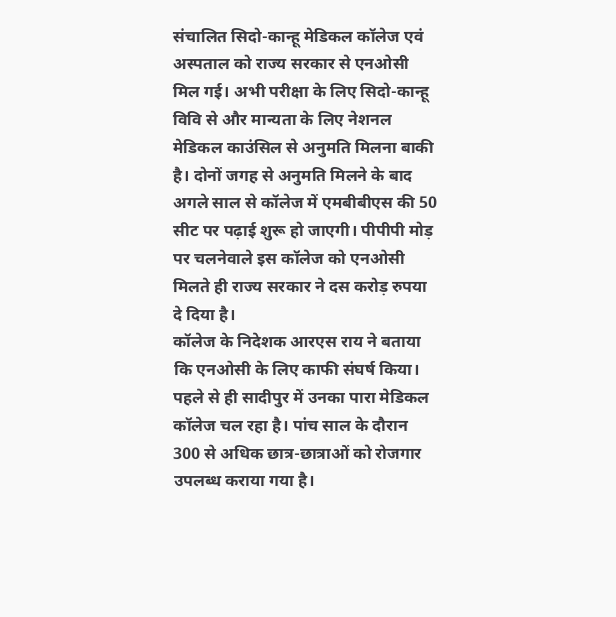संचालित सिदो-कान्हू मेडिकल कॉलेज एवं अस्पताल को राज्य सरकार से एनओसी मिल गई। अभी परीक्षा के लिए सिदो-कान्हू विवि से और मान्यता के लिए नेशनल मेडिकल काउंसिल से अनुमति मिलना बाकी है। दोनों जगह से अनुमति मिलने के बाद अगले साल से कॉलेज में एमबीबीएस की 50 सीट पर पढ़ाई शुरू हो जाएगी। पीपीपी मोड़ पर चलनेवाले इस कॉलेज को एनओसी मिलते ही राज्य सरकार ने दस करोड़ रुपया दे दिया है।
कॉलेज के निदेशक आरएस राय ने बताया कि एनओसी के लिए काफी संघर्ष किया। पहले से ही सादीपुर में उनका पारा मेडिकल कॉलेज चल रहा है। पांच साल के दौरान 300 से अधिक छात्र-छात्राओं को रोजगार उपलब्ध कराया गया है।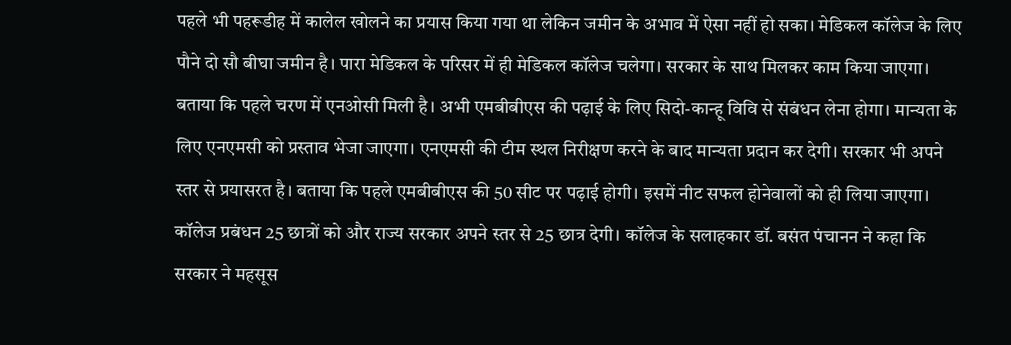पहले भी पहरूडीह में कालेल खोलने का प्रयास किया गया था लेकिन जमीन के अभाव में ऐसा नहीं हो सका। मेडिकल कॉलेज के लिए पौने दो सौ बीघा जमीन है। पारा मेडिकल के परिसर में ही मेडिकल कॉलेज चलेगा। सरकार के साथ मिलकर काम किया जाएगा। बताया कि पहले चरण में एनओसी मिली है। अभी एमबीबीएस की पढ़ाई के लिए सिदो-कान्हू विवि से संबंधन लेना होगा। मान्यता के लिए एनएमसी को प्रस्ताव भेजा जाएगा। एनएमसी की टीम स्थल निरीक्षण करने के बाद मान्यता प्रदान कर देगी। सरकार भी अपने स्तर से प्रयासरत है। बताया कि पहले एमबीबीएस की 50 सीट पर पढ़ाई होगी। इसमें नीट सफल होनेवालों को ही लिया जाएगा। कॉलेज प्रबंधन 25 छात्रों को और राज्य सरकार अपने स्तर से 25 छात्र देगी। कॉलेज के सलाहकार डॉ. बसंत पंचानन ने कहा कि सरकार ने महसूस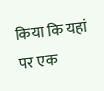किया कि यहां पर एक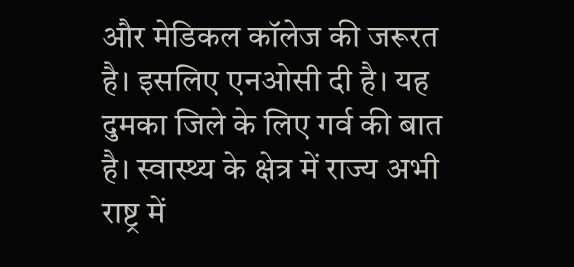और मेडिकल कॉलेज की जरूरत है। इसलिए एनओसी दी है। यह दुमका जिले के लिए गर्व की बात है। स्वास्थ्य के क्षेत्र में राज्य अभी राष्ट्र में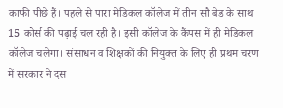काफी पीछे हैं। पहले से पारा मेडिकल कॉलेज में तीन सौ बेड के साथ 15 कोर्स की पढ़ाई चल रही है। इसी कॉलेज के कैंपस में ही मेडिकल कॉलेज चलेगा। संसाधन व शिक्षकों की नियुक्त के लिए ही प्रथम चरण में सरकार ने दस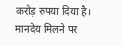करोड़ रुपया दिया है। मानदेय मिलने पर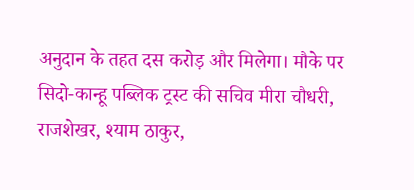अनुदान के तहत दस करोड़ और मिलेगा। मौके पर सिदो-कान्हू पब्लिक ट्रस्ट की सचिव मीरा चौधरी, राजशेखर, श्याम ठाकुर,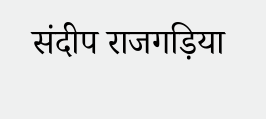संदीप राजगड़िया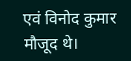एवं विनोद कुमार मौजूद थे।